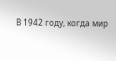В 1942 году, когда мир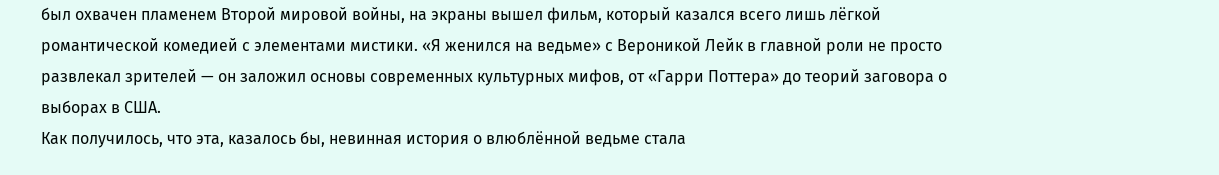был охвачен пламенем Второй мировой войны, на экраны вышел фильм, который казался всего лишь лёгкой романтической комедией с элементами мистики. «Я женился на ведьме» с Вероникой Лейк в главной роли не просто развлекал зрителей — он заложил основы современных культурных мифов, от «Гарри Поттера» до теорий заговора о выборах в США.
Как получилось, что эта, казалось бы, невинная история о влюблённой ведьме стала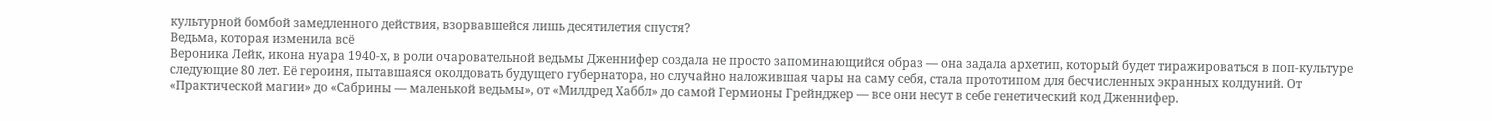культурной бомбой замедленного действия, взорвавшейся лишь десятилетия спустя?
Ведьма, которая изменила всё
Вероника Лейк, икона нуара 1940-х, в роли очаровательной ведьмы Дженнифер создала не просто запоминающийся образ — она задала архетип, который будет тиражироваться в поп-культуре следующие 80 лет. Её героиня, пытавшаяся околдовать будущего губернатора, но случайно наложившая чары на саму себя, стала прототипом для бесчисленных экранных колдуний. От «Практической магии» до «Сабрины — маленькой ведьмы», от «Милдред Хаббл» до самой Гермионы Грейнджер — все они несут в себе генетический код Дженнифер.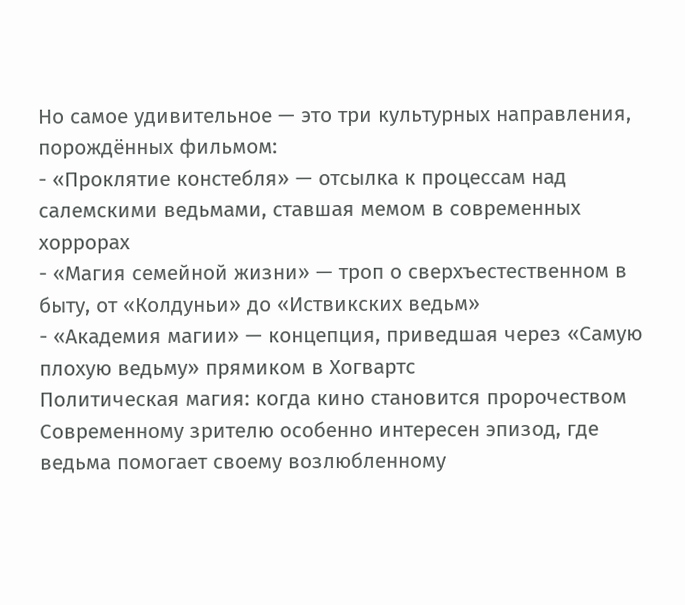Но самое удивительное — это три культурных направления, порождённых фильмом:
- «Проклятие констебля» — отсылка к процессам над салемскими ведьмами, ставшая мемом в современных хоррорах
- «Магия семейной жизни» — троп о сверхъестественном в быту, от «Колдуньи» до «Иствикских ведьм»
- «Академия магии» — концепция, приведшая через «Самую плохую ведьму» прямиком в Хогвартс
Политическая магия: когда кино становится пророчеством
Современному зрителю особенно интересен эпизод, где ведьма помогает своему возлюбленному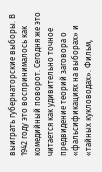выиграть губернаторские выборы. В 1942 году это воспринималось как комедийный поворот. Сегодня же это читается как удивительно точное предвидение теорий заговора о «фальсификациях на выборах» и «тайных кукловодах». Фильм,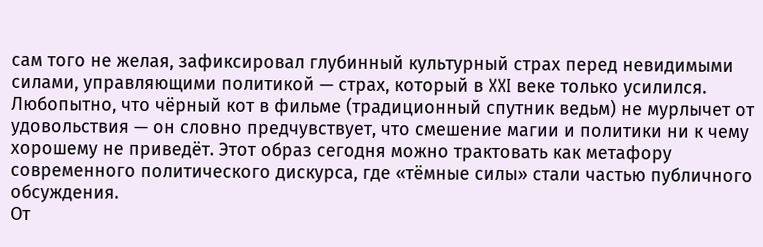сам того не желая, зафиксировал глубинный культурный страх перед невидимыми силами, управляющими политикой — страх, который в XXI веке только усилился.
Любопытно, что чёрный кот в фильме (традиционный спутник ведьм) не мурлычет от удовольствия — он словно предчувствует, что смешение магии и политики ни к чему хорошему не приведёт. Этот образ сегодня можно трактовать как метафору современного политического дискурса, где «тёмные силы» стали частью публичного обсуждения.
От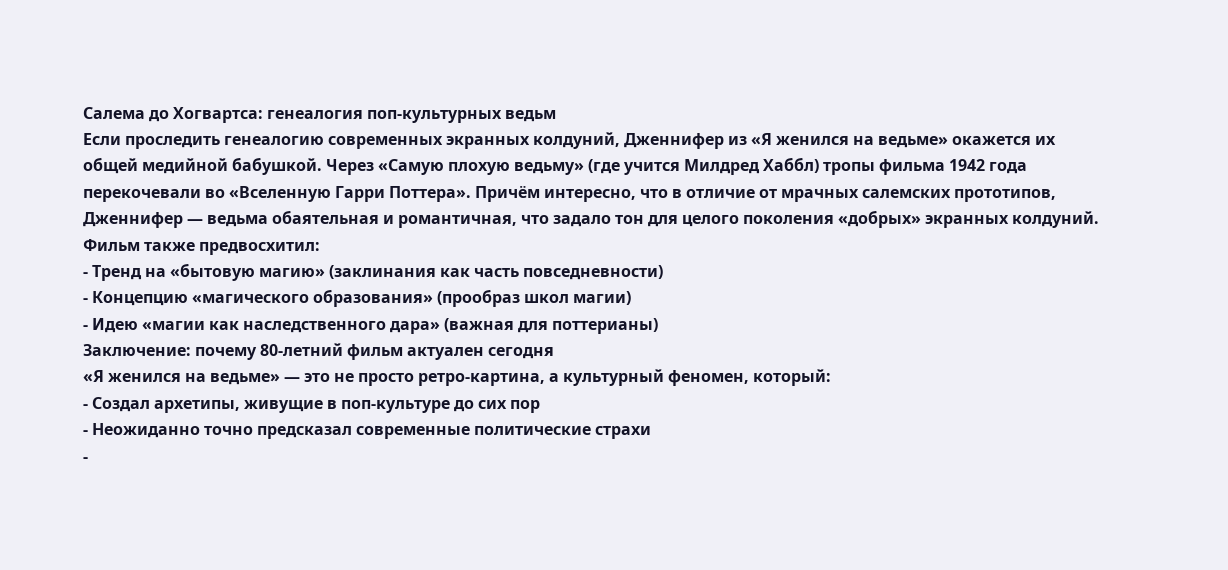Салема до Хогвартса: генеалогия поп-культурных ведьм
Если проследить генеалогию современных экранных колдуний, Дженнифер из «Я женился на ведьме» окажется их общей медийной бабушкой. Через «Самую плохую ведьму» (где учится Милдред Хаббл) тропы фильма 1942 года перекочевали во «Вселенную Гарри Поттера». Причём интересно, что в отличие от мрачных салемских прототипов, Дженнифер — ведьма обаятельная и романтичная, что задало тон для целого поколения «добрых» экранных колдуний.
Фильм также предвосхитил:
- Тренд на «бытовую магию» (заклинания как часть повседневности)
- Концепцию «магического образования» (прообраз школ магии)
- Идею «магии как наследственного дара» (важная для поттерианы)
Заключение: почему 80-летний фильм актуален сегодня
«Я женился на ведьме» — это не просто ретро-картина, а культурный феномен, который:
- Создал архетипы, живущие в поп-культуре до сих пор
- Неожиданно точно предсказал современные политические страхи
-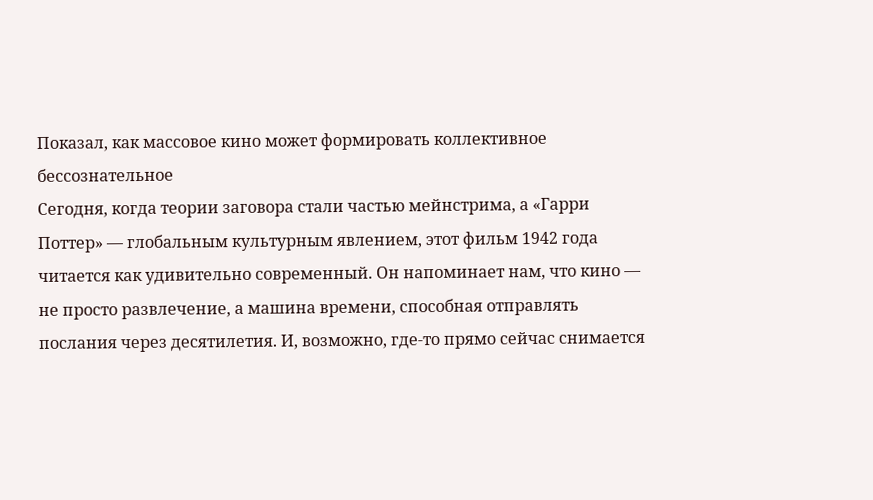Показал, как массовое кино может формировать коллективное бессознательное
Сегодня, когда теории заговора стали частью мейнстрима, а «Гарри Поттер» — глобальным культурным явлением, этот фильм 1942 года читается как удивительно современный. Он напоминает нам, что кино — не просто развлечение, а машина времени, способная отправлять послания через десятилетия. И, возможно, где-то прямо сейчас снимается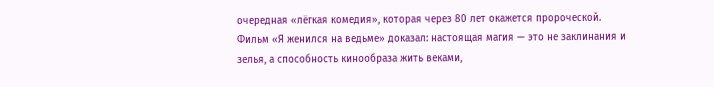очередная «лёгкая комедия», которая через 80 лет окажется пророческой.
Фильм «Я женился на ведьме» доказал: настоящая магия — это не заклинания и зелья, а способность кинообраза жить веками,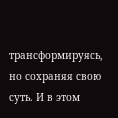трансформируясь, но сохраняя свою суть. И в этом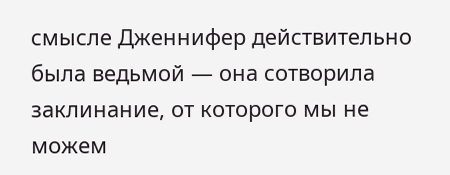смысле Дженнифер действительно была ведьмой — она сотворила заклинание, от которого мы не можем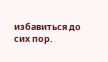избавиться до сих пор.